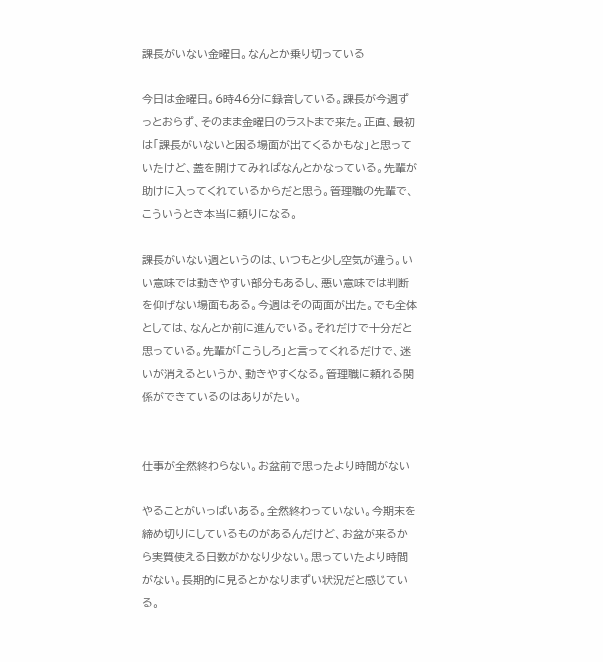課長がいない金曜日。なんとか乗り切っている

今日は金曜日。6時46分に録音している。課長が今週ずっとおらず、そのまま金曜日のラストまで来た。正直、最初は「課長がいないと困る場面が出てくるかもな」と思っていたけど、蓋を開けてみればなんとかなっている。先輩が助けに入ってくれているからだと思う。管理職の先輩で、こういうとき本当に頼りになる。

課長がいない週というのは、いつもと少し空気が違う。いい意味では動きやすい部分もあるし、悪い意味では判断を仰げない場面もある。今週はその両面が出た。でも全体としては、なんとか前に進んでいる。それだけで十分だと思っている。先輩が「こうしろ」と言ってくれるだけで、迷いが消えるというか、動きやすくなる。管理職に頼れる関係ができているのはありがたい。


仕事が全然終わらない。お盆前で思ったより時間がない

やることがいっぱいある。全然終わっていない。今期末を締め切りにしているものがあるんだけど、お盆が来るから実質使える日数がかなり少ない。思っていたより時間がない。長期的に見るとかなりまずい状況だと感じている。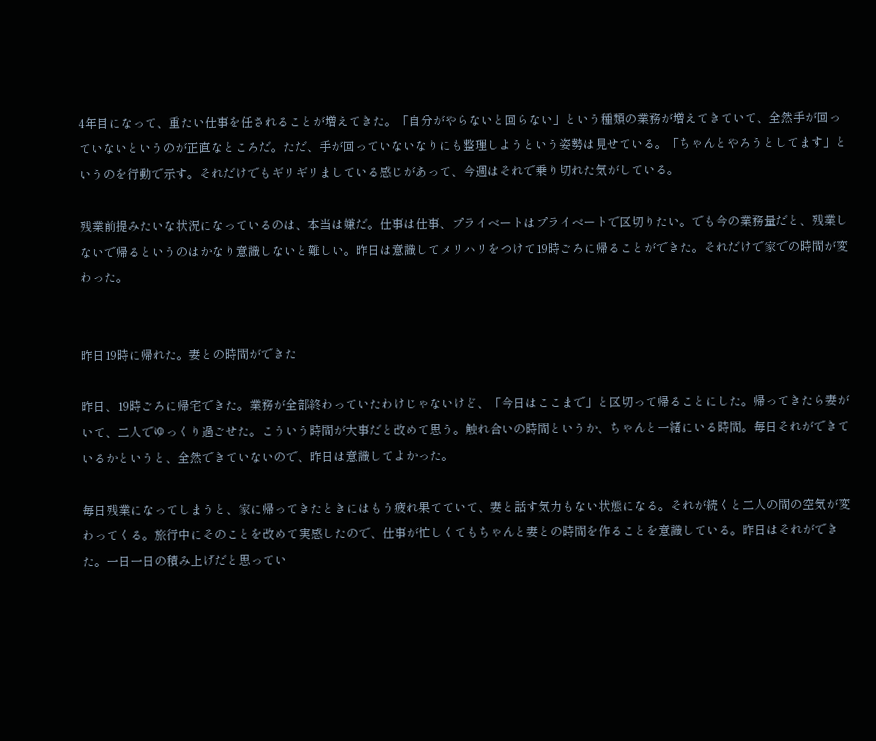4年目になって、重たい仕事を任されることが増えてきた。「自分がやらないと回らない」という種類の業務が増えてきていて、全然手が回っていないというのが正直なところだ。ただ、手が回っていないなりにも整理しようという姿勢は見せている。「ちゃんとやろうとしてます」というのを行動で示す。それだけでもギリギリましている感じがあって、今週はそれで乗り切れた気がしている。

残業前提みたいな状況になっているのは、本当は嫌だ。仕事は仕事、プライベートはプライベートで区切りたい。でも今の業務量だと、残業しないで帰るというのはかなり意識しないと難しい。昨日は意識してメリハリをつけて19時ごろに帰ることができた。それだけで家での時間が変わった。


昨日19時に帰れた。妻との時間ができた

昨日、19時ごろに帰宅できた。業務が全部終わっていたわけじゃないけど、「今日はここまで」と区切って帰ることにした。帰ってきたら妻がいて、二人でゆっくり過ごせた。こういう時間が大事だと改めて思う。触れ合いの時間というか、ちゃんと一緒にいる時間。毎日それができているかというと、全然できていないので、昨日は意識してよかった。

毎日残業になってしまうと、家に帰ってきたときにはもう疲れ果てていて、妻と話す気力もない状態になる。それが続くと二人の間の空気が変わってくる。旅行中にそのことを改めて実感したので、仕事が忙しくてもちゃんと妻との時間を作ることを意識している。昨日はそれができた。一日一日の積み上げだと思ってい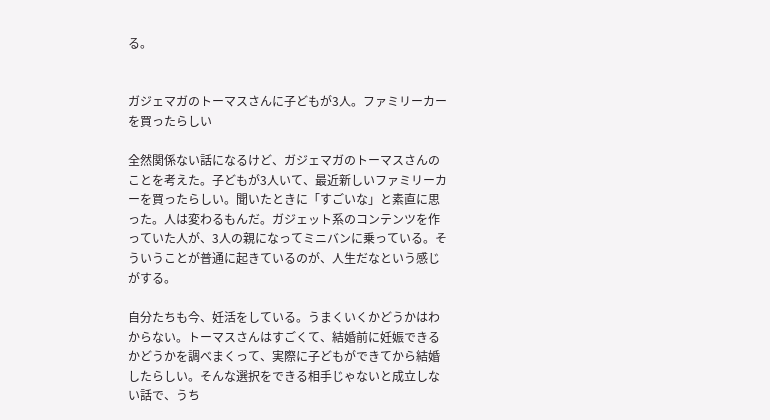る。


ガジェマガのトーマスさんに子どもが3人。ファミリーカーを買ったらしい

全然関係ない話になるけど、ガジェマガのトーマスさんのことを考えた。子どもが3人いて、最近新しいファミリーカーを買ったらしい。聞いたときに「すごいな」と素直に思った。人は変わるもんだ。ガジェット系のコンテンツを作っていた人が、3人の親になってミニバンに乗っている。そういうことが普通に起きているのが、人生だなという感じがする。

自分たちも今、妊活をしている。うまくいくかどうかはわからない。トーマスさんはすごくて、結婚前に妊娠できるかどうかを調べまくって、実際に子どもができてから結婚したらしい。そんな選択をできる相手じゃないと成立しない話で、うち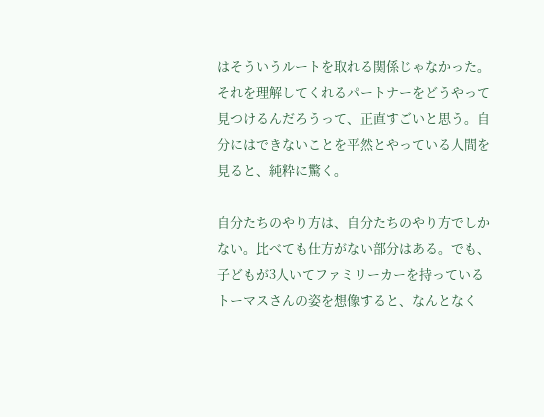はそういうルートを取れる関係じゃなかった。それを理解してくれるパートナーをどうやって見つけるんだろうって、正直すごいと思う。自分にはできないことを平然とやっている人間を見ると、純粋に驚く。

自分たちのやり方は、自分たちのやり方でしかない。比べても仕方がない部分はある。でも、子どもが3人いてファミリーカーを持っているトーマスさんの姿を想像すると、なんとなく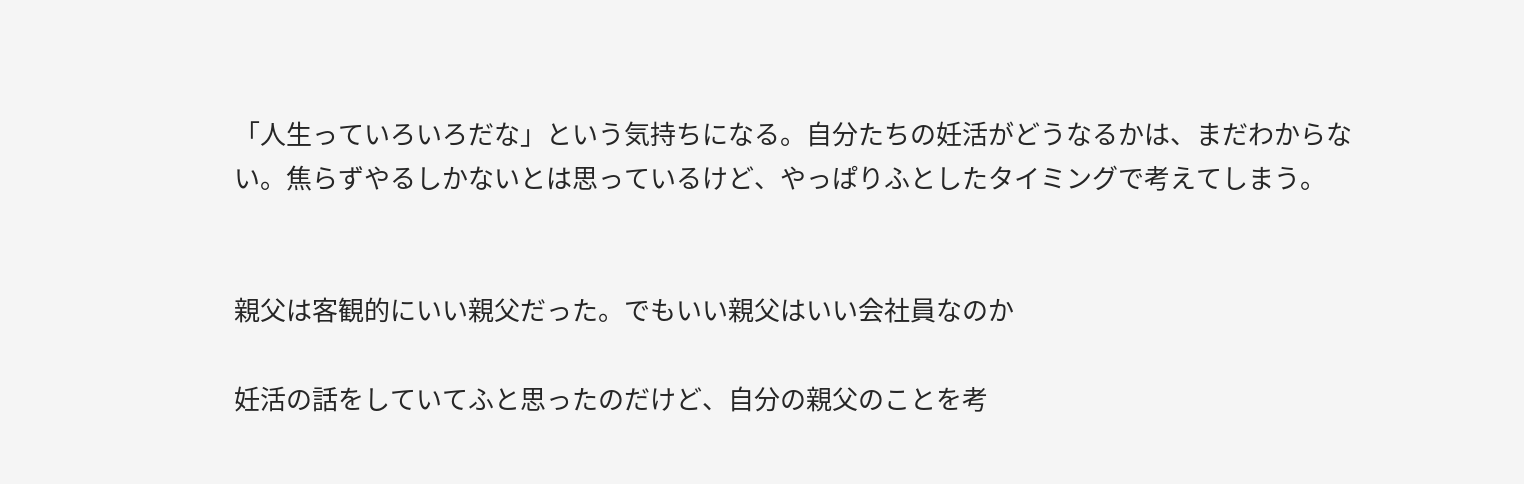「人生っていろいろだな」という気持ちになる。自分たちの妊活がどうなるかは、まだわからない。焦らずやるしかないとは思っているけど、やっぱりふとしたタイミングで考えてしまう。


親父は客観的にいい親父だった。でもいい親父はいい会社員なのか

妊活の話をしていてふと思ったのだけど、自分の親父のことを考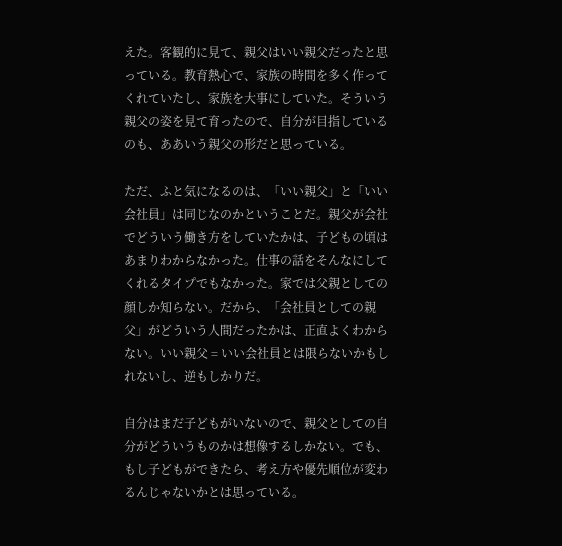えた。客観的に見て、親父はいい親父だったと思っている。教育熱心で、家族の時間を多く作ってくれていたし、家族を大事にしていた。そういう親父の姿を見て育ったので、自分が目指しているのも、ああいう親父の形だと思っている。

ただ、ふと気になるのは、「いい親父」と「いい会社員」は同じなのかということだ。親父が会社でどういう働き方をしていたかは、子どもの頃はあまりわからなかった。仕事の話をそんなにしてくれるタイプでもなかった。家では父親としての顔しか知らない。だから、「会社員としての親父」がどういう人間だったかは、正直よくわからない。いい親父 = いい会社員とは限らないかもしれないし、逆もしかりだ。

自分はまだ子どもがいないので、親父としての自分がどういうものかは想像するしかない。でも、もし子どもができたら、考え方や優先順位が変わるんじゃないかとは思っている。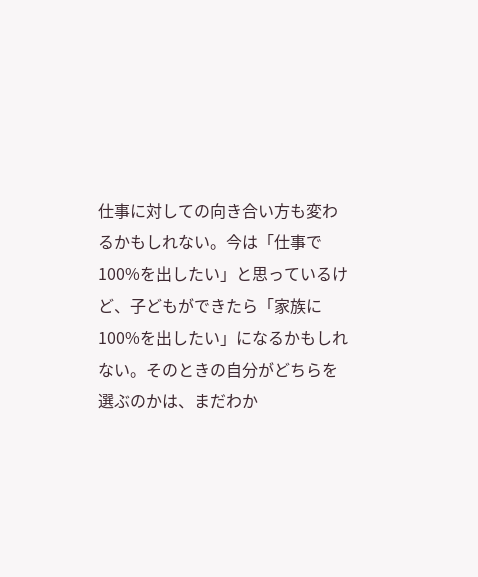仕事に対しての向き合い方も変わるかもしれない。今は「仕事で100%を出したい」と思っているけど、子どもができたら「家族に100%を出したい」になるかもしれない。そのときの自分がどちらを選ぶのかは、まだわか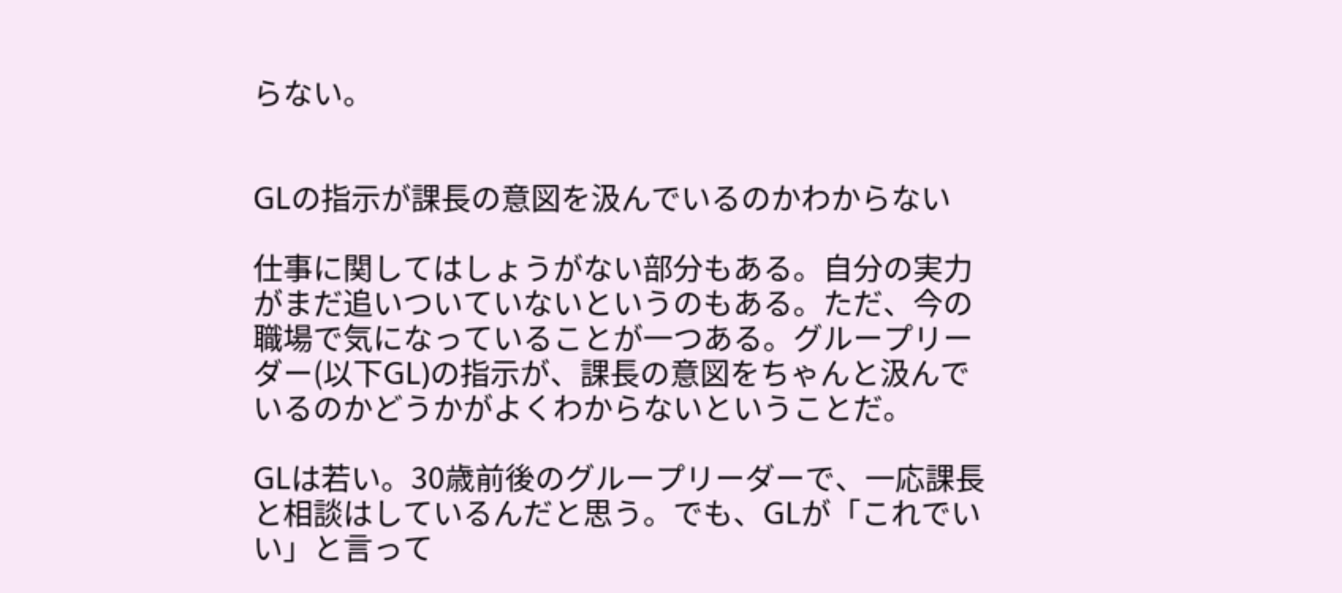らない。


GLの指示が課長の意図を汲んでいるのかわからない

仕事に関してはしょうがない部分もある。自分の実力がまだ追いついていないというのもある。ただ、今の職場で気になっていることが一つある。グループリーダー(以下GL)の指示が、課長の意図をちゃんと汲んでいるのかどうかがよくわからないということだ。

GLは若い。30歳前後のグループリーダーで、一応課長と相談はしているんだと思う。でも、GLが「これでいい」と言って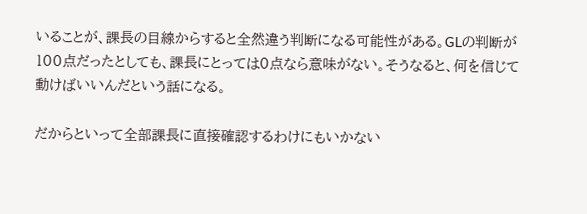いることが、課長の目線からすると全然違う判断になる可能性がある。GLの判断が100点だったとしても、課長にとっては0点なら意味がない。そうなると、何を信じて動けばいいんだという話になる。

だからといって全部課長に直接確認するわけにもいかない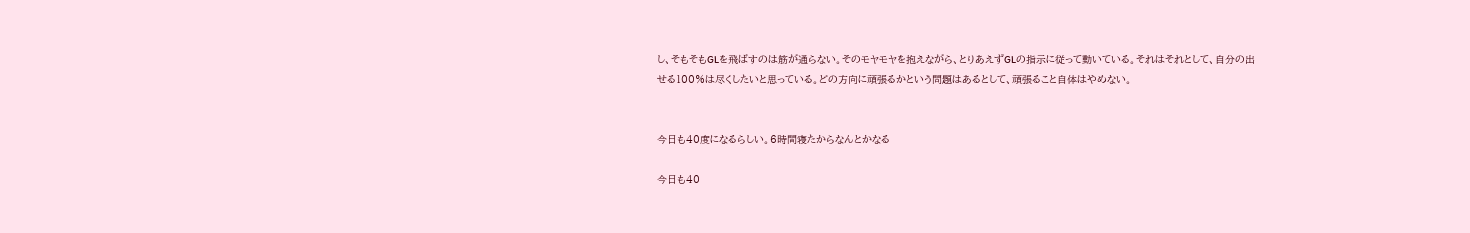し、そもそもGLを飛ばすのは筋が通らない。そのモヤモヤを抱えながら、とりあえずGLの指示に従って動いている。それはそれとして、自分の出せる100%は尽くしたいと思っている。どの方向に頑張るかという問題はあるとして、頑張ること自体はやめない。


今日も40度になるらしい。6時間寝たからなんとかなる

今日も40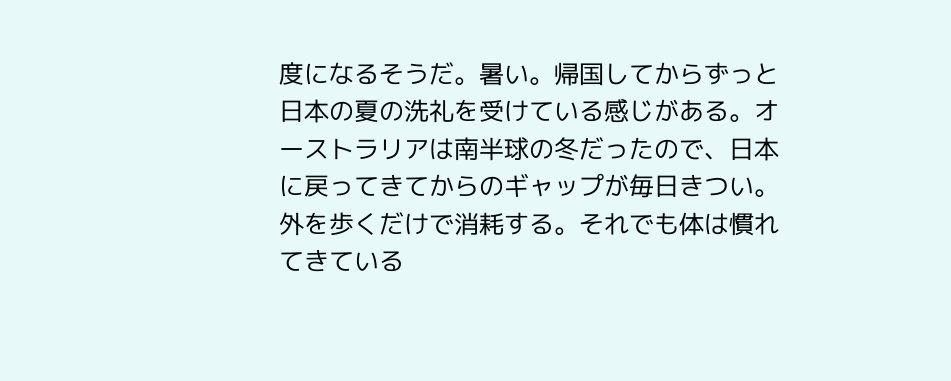度になるそうだ。暑い。帰国してからずっと日本の夏の洗礼を受けている感じがある。オーストラリアは南半球の冬だったので、日本に戻ってきてからのギャップが毎日きつい。外を歩くだけで消耗する。それでも体は慣れてきている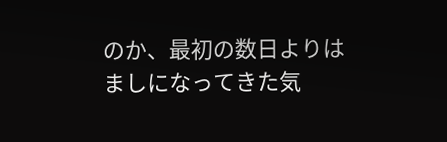のか、最初の数日よりはましになってきた気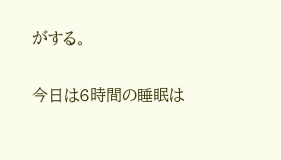がする。

今日は6時間の睡眠は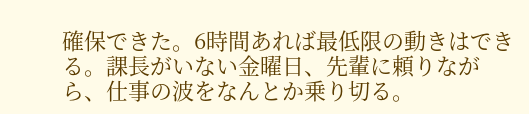確保できた。6時間あれば最低限の動きはできる。課長がいない金曜日、先輩に頼りながら、仕事の波をなんとか乗り切る。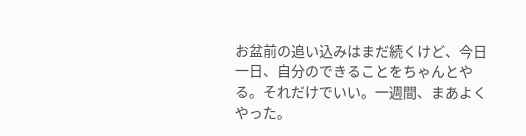お盆前の追い込みはまだ続くけど、今日一日、自分のできることをちゃんとやる。それだけでいい。一週間、まあよくやった。